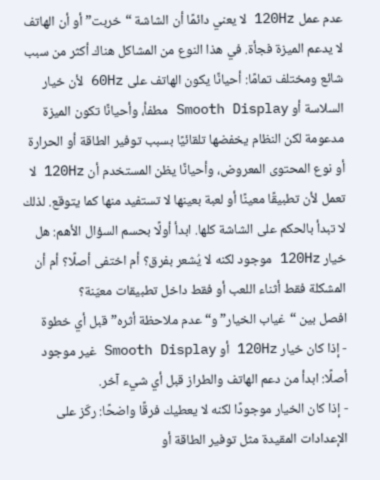عدم عمل 120Hz لا يعني دائمًا أن الشاشة “خربت” أو أن الهاتف لا يدعم الميزة فجأة. في هذا النوع من المشاكل هناك أكثر من سبب شائع ومختلف تمامًا: أحيانًا يكون الهاتف على 60Hz لأن خيار السلاسة أو Smooth Display مطفأ، وأحيانًا تكون الميزة مدعومة لكن النظام يخفضها تلقائيًا بسبب توفير الطاقة أو الحرارة أو نوع المحتوى المعروض، وأحيانًا يظن المستخدم أن 120Hz لا تعمل لأن تطبيقًا معينًا أو لعبة بعينها لا تستفيد منها كما يتوقع. لذلك لا تبدأ بالحكم على الشاشة كلها. ابدأ أولًا بحسم السؤال الأهم: هل خيار 120Hz موجود لكنه لا يُشعر بفرق؟ أم اختفى أصلًا؟ أم أن المشكلة فقط أثناء اللعب أو فقط داخل تطبيقات معيّنة؟
افصل بين “غياب الخيار” و“عدم ملاحظة أثره” قبل أي خطوة
- إذا كان خيار 120Hz أو Smooth Display غير موجود أصلًا: ابدأ من دعم الهاتف والطراز قبل أي شيء آخر.
- إذا كان الخيار موجودًا لكنه لا يعطيك فرقًا واضحًا: ركّز على الإعدادات المقيدة مثل توفير الطاقة أو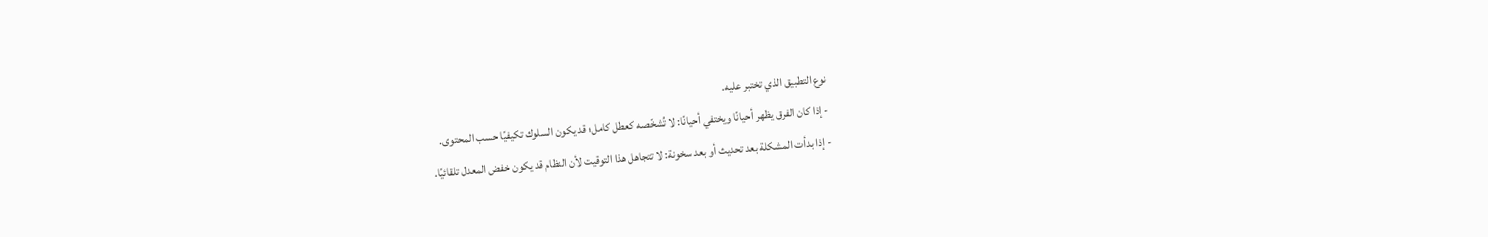نوع التطبيق الذي تختبر عليه.
- إذا كان الفرق يظهر أحيانًا ويختفي أحيانًا: لا تُشخّصه كعطل كامل؛ قد يكون السلوك تكيفيًا حسب المحتوى.
- إذا بدأت المشكلة بعد تحديث أو بعد سخونة: لا تتجاهل هذا التوقيت لأن النظام قد يكون خفض المعدل تلقائيًا.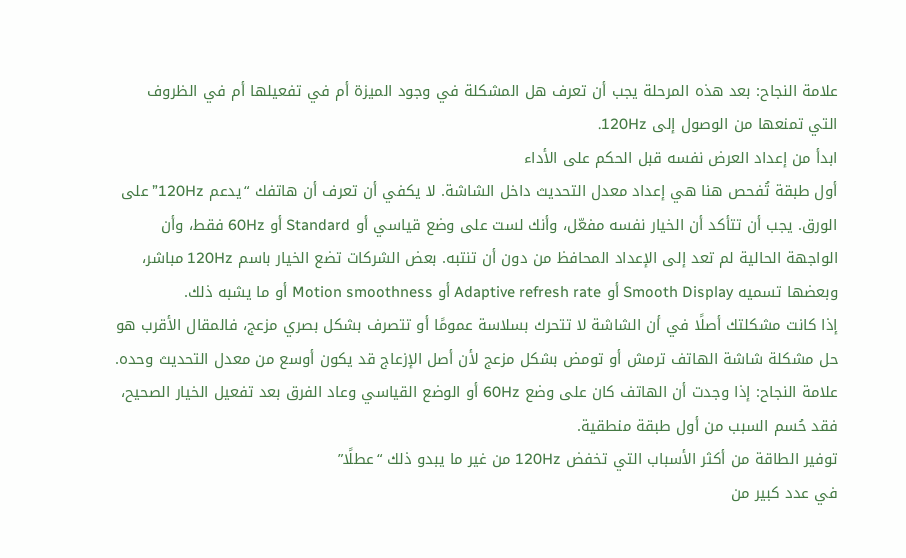علامة النجاح: بعد هذه المرحلة يجب أن تعرف هل المشكلة في وجود الميزة أم في تفعيلها أم في الظروف التي تمنعها من الوصول إلى 120Hz.
ابدأ من إعداد العرض نفسه قبل الحكم على الأداء
أول طبقة تُفحص هنا هي إعداد معدل التحديث داخل الشاشة. لا يكفي أن تعرف أن هاتفك “يدعم 120Hz” على الورق. يجب أن تتأكد أن الخيار نفسه مفعّل، وأنك لست على وضع قياسي أو Standard أو 60Hz فقط، وأن الواجهة الحالية لم تعد إلى الإعداد المحافظ من دون أن تنتبه. بعض الشركات تضع الخيار باسم 120Hz مباشر، وبعضها تسميه Smooth Display أو Adaptive refresh rate أو Motion smoothness أو ما يشبه ذلك.
إذا كانت مشكلتك أصلًا في أن الشاشة لا تتحرك بسلاسة عمومًا أو تتصرف بشكل بصري مزعج، فالمقال الأقرب هو حل مشكلة شاشة الهاتف ترمش أو تومض بشكل مزعج لأن أصل الإزعاج قد يكون أوسع من معدل التحديث وحده.
علامة النجاح: إذا وجدت أن الهاتف كان على وضع 60Hz أو الوضع القياسي وعاد الفرق بعد تفعيل الخيار الصحيح، فقد حُسم السبب من أول طبقة منطقية.
توفير الطاقة من أكثر الأسباب التي تخفض 120Hz من غير ما يبدو ذلك “عطلًا”
في عدد كبير من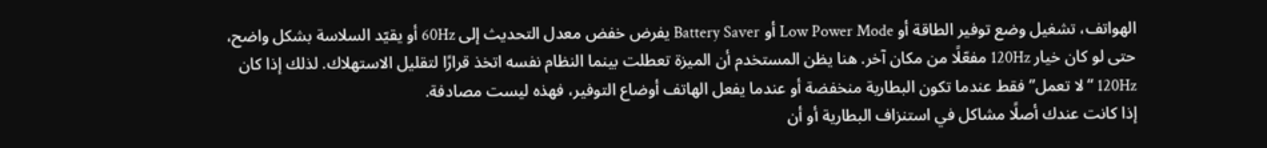الهواتف، تشغيل وضع توفير الطاقة أو Low Power Mode أو Battery Saver يفرض خفض معدل التحديث إلى 60Hz أو يقيّد السلاسة بشكل واضح، حتى لو كان خيار 120Hz مفعّلًا من مكان آخر. هنا يظن المستخدم أن الميزة تعطلت بينما النظام نفسه اتخذ قرارًا لتقليل الاستهلاك. لذلك إذا كان 120Hz “لا تعمل” فقط عندما تكون البطارية منخفضة أو عندما يفعل الهاتف أوضاع التوفير، فهذه ليست مصادفة.
إذا كانت عندك أصلًا مشاكل في استنزاف البطارية أو أن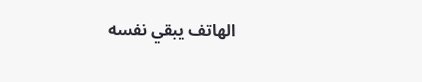الهاتف يبقي نفسه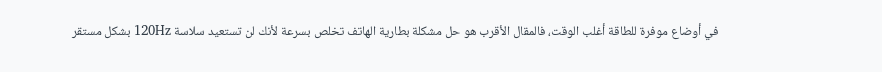في أوضاع موفرة للطاقة أغلب الوقت، فالمقال الأقرب هو حل مشكلة بطارية الهاتف تخلص بسرعة لأنك لن تستعيد سلاسة 120Hz بشكل مستقر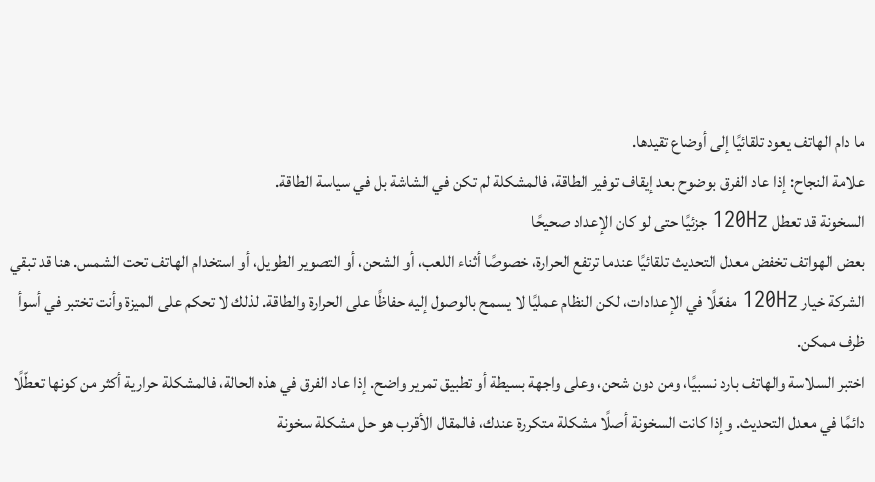ما دام الهاتف يعود تلقائيًا إلى أوضاع تقيدها.
علامة النجاح: إذا عاد الفرق بوضوح بعد إيقاف توفير الطاقة، فالمشكلة لم تكن في الشاشة بل في سياسة الطاقة.
السخونة قد تعطل 120Hz جزئيًا حتى لو كان الإعداد صحيحًا
بعض الهواتف تخفض معدل التحديث تلقائيًا عندما ترتفع الحرارة، خصوصًا أثناء اللعب، أو الشحن، أو التصوير الطويل، أو استخدام الهاتف تحت الشمس. هنا قد تبقي الشركة خيار 120Hz مفعّلًا في الإعدادات، لكن النظام عمليًا لا يسمح بالوصول إليه حفاظًا على الحرارة والطاقة. لذلك لا تحكم على الميزة وأنت تختبر في أسوأ ظرف ممكن.
اختبر السلاسة والهاتف بارد نسبيًا، ومن دون شحن، وعلى واجهة بسيطة أو تطبيق تمرير واضح. إذا عاد الفرق في هذه الحالة، فالمشكلة حرارية أكثر من كونها تعطّلًا دائمًا في معدل التحديث. وإذا كانت السخونة أصلًا مشكلة متكررة عندك، فالمقال الأقرب هو حل مشكلة سخونة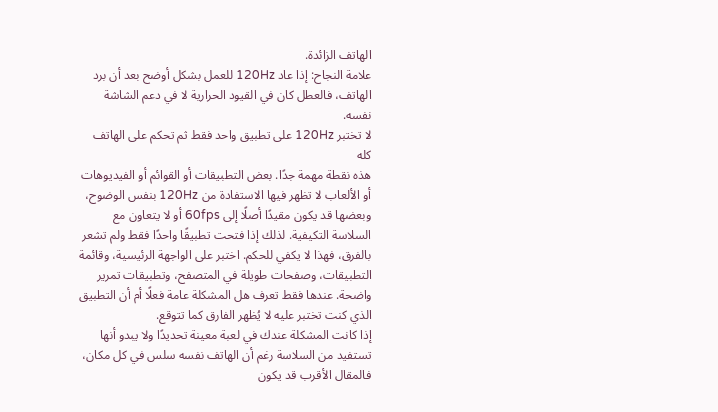الهاتف الزائدة.
علامة النجاح: إذا عاد 120Hz للعمل بشكل أوضح بعد أن برد الهاتف، فالعطل كان في القيود الحرارية لا في دعم الشاشة نفسه.
لا تختبر 120Hz على تطبيق واحد فقط ثم تحكم على الهاتف كله
هذه نقطة مهمة جدًا. بعض التطبيقات أو القوائم أو الفيديوهات أو الألعاب لا تظهر فيها الاستفادة من 120Hz بنفس الوضوح، وبعضها قد يكون مقيدًا أصلًا إلى 60fps أو لا يتعاون مع السلاسة التكيفية. لذلك إذا فتحت تطبيقًا واحدًا فقط ولم تشعر بالفرق، فهذا لا يكفي للحكم. اختبر على الواجهة الرئيسية، وقائمة التطبيقات، وصفحات طويلة في المتصفح، وتطبيقات تمرير واضحة. عندها فقط تعرف هل المشكلة عامة فعلًا أم أن التطبيق الذي كنت تختبر عليه لا يُظهر الفارق كما تتوقع.
إذا كانت المشكلة عندك في لعبة معينة تحديدًا ولا يبدو أنها تستفيد من السلاسة رغم أن الهاتف نفسه سلس في كل مكان، فالمقال الأقرب قد يكون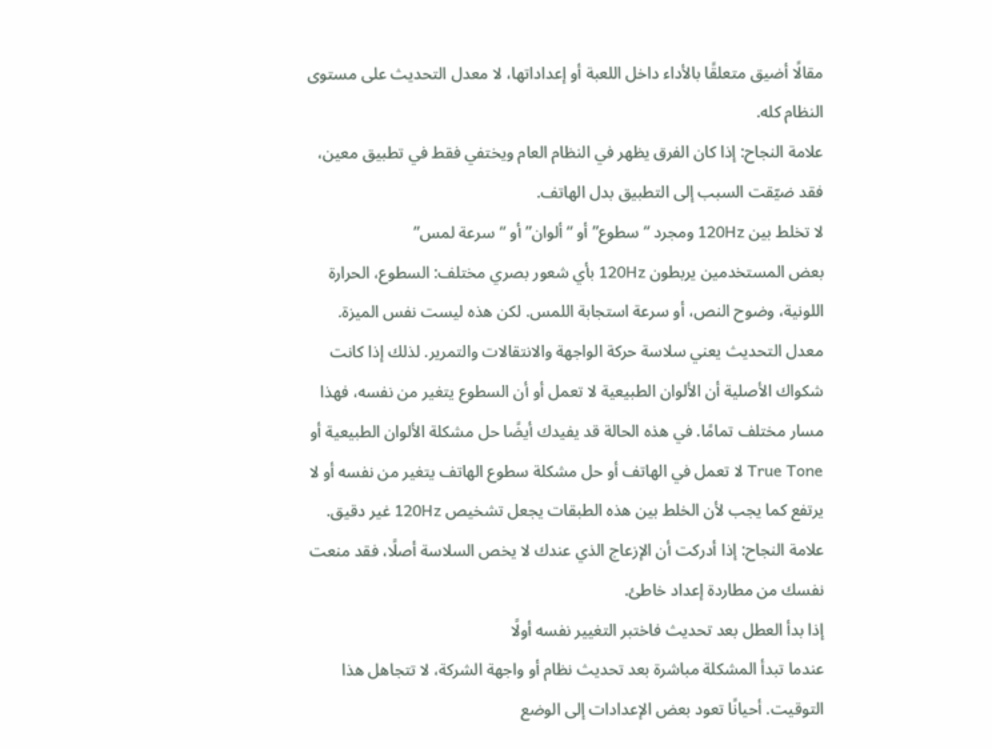مقالًا أضيق متعلقًا بالأداء داخل اللعبة أو إعداداتها، لا معدل التحديث على مستوى النظام كله.
علامة النجاح: إذا كان الفرق يظهر في النظام العام ويختفي فقط في تطبيق معين، فقد ضيّقت السبب إلى التطبيق بدل الهاتف.
لا تخلط بين 120Hz ومجرد “سطوع” أو “ألوان” أو “سرعة لمس”
بعض المستخدمين يربطون 120Hz بأي شعور بصري مختلف: السطوع، الحرارة اللونية، وضوح النص، أو سرعة استجابة اللمس. لكن هذه ليست نفس الميزة. معدل التحديث يعني سلاسة حركة الواجهة والانتقالات والتمرير. لذلك إذا كانت شكواك الأصلية أن الألوان الطبيعية لا تعمل أو أن السطوع يتغير من نفسه، فهذا مسار مختلف تمامًا. في هذه الحالة قد يفيدك أيضًا حل مشكلة الألوان الطبيعية أو True Tone لا تعمل في الهاتف أو حل مشكلة سطوع الهاتف يتغير من نفسه أو لا يرتفع كما يجب لأن الخلط بين هذه الطبقات يجعل تشخيص 120Hz غير دقيق.
علامة النجاح: إذا أدركت أن الإزعاج الذي عندك لا يخص السلاسة أصلًا، فقد منعت نفسك من مطاردة إعداد خاطئ.
إذا بدأ العطل بعد تحديث فاختبر التغيير نفسه أولًا
عندما تبدأ المشكلة مباشرة بعد تحديث نظام أو واجهة الشركة، لا تتجاهل هذا التوقيت. أحيانًا تعود بعض الإعدادات إلى الوضع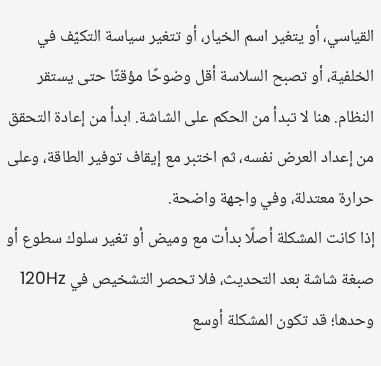القياسي، أو يتغير اسم الخيار، أو تتغير سياسة التكيّف في الخلفية، أو تصبح السلاسة أقل وضوحًا مؤقتًا حتى يستقر النظام. هنا لا تبدأ من الحكم على الشاشة. ابدأ من إعادة التحقق من إعداد العرض نفسه، ثم اختبر مع إيقاف توفير الطاقة، وعلى حرارة معتدلة، وفي واجهة واضحة.
إذا كانت المشكلة أصلًا بدأت مع وميض أو تغير سلوك سطوع أو صبغة شاشة بعد التحديث، فلا تحصر التشخيص في 120Hz وحدها؛ قد تكون المشكلة أوسع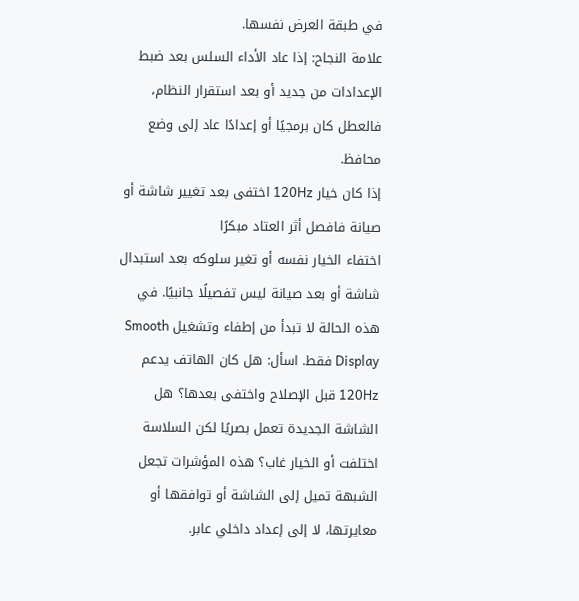في طبقة العرض نفسها.
علامة النجاح: إذا عاد الأداء السلس بعد ضبط الإعدادات من جديد أو بعد استقرار النظام، فالعطل كان برمجيًا أو إعدادًا عاد إلى وضع محافظ.
إذا كان خيار 120Hz اختفى بعد تغيير شاشة أو صيانة فافصل أثر العتاد مبكرًا
اختفاء الخيار نفسه أو تغير سلوكه بعد استبدال شاشة أو بعد صيانة ليس تفصيلًا جانبيًا. في هذه الحالة لا تبدأ من إطفاء وتشغيل Smooth Display فقط. اسأل: هل كان الهاتف يدعم 120Hz قبل الإصلاح واختفى بعدها؟ هل الشاشة الجديدة تعمل بصريًا لكن السلاسة اختلفت أو الخيار غاب؟ هذه المؤشرات تجعل الشبهة تميل إلى الشاشة أو توافقها أو معايرتها، لا إلى إعداد داخلي عابر.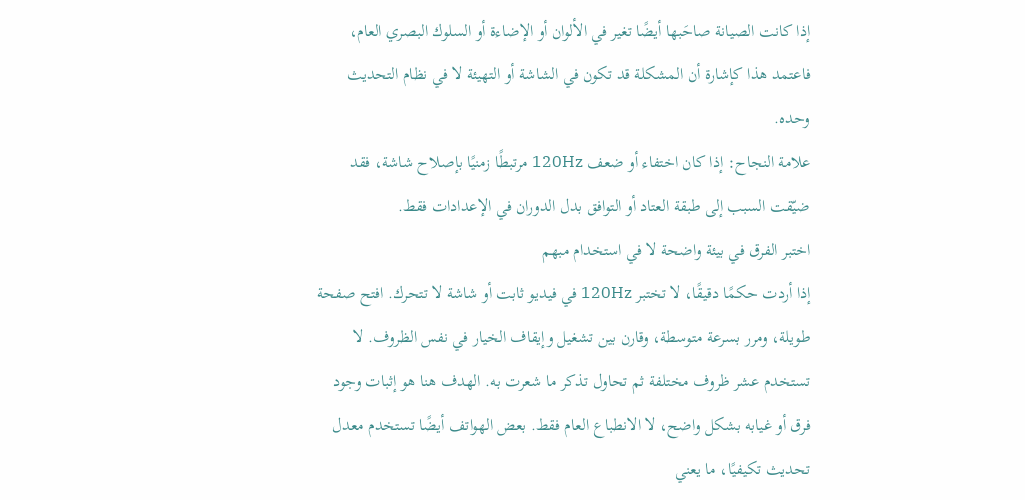إذا كانت الصيانة صاحَبها أيضًا تغير في الألوان أو الإضاءة أو السلوك البصري العام، فاعتمد هذا كإشارة أن المشكلة قد تكون في الشاشة أو التهيئة لا في نظام التحديث وحده.
علامة النجاح: إذا كان اختفاء أو ضعف 120Hz مرتبطًا زمنيًا بإصلاح شاشة، فقد ضيّقت السبب إلى طبقة العتاد أو التوافق بدل الدوران في الإعدادات فقط.
اختبر الفرق في بيئة واضحة لا في استخدام مبهم
إذا أردت حكمًا دقيقًا، لا تختبر 120Hz في فيديو ثابت أو شاشة لا تتحرك. افتح صفحة طويلة، ومرر بسرعة متوسطة، وقارن بين تشغيل وإيقاف الخيار في نفس الظروف. لا تستخدم عشر ظروف مختلفة ثم تحاول تذكر ما شعرت به. الهدف هنا هو إثبات وجود فرق أو غيابه بشكل واضح، لا الانطباع العام فقط. بعض الهواتف أيضًا تستخدم معدل تحديث تكيفيًا، ما يعني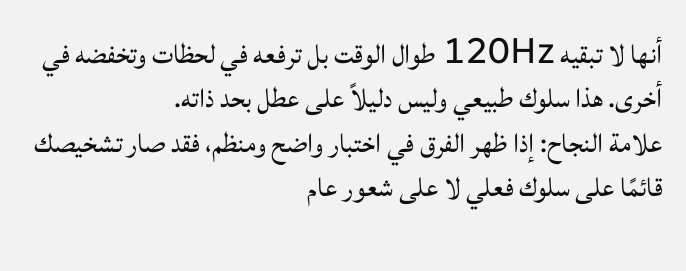أنها لا تبقيه 120Hz طوال الوقت بل ترفعه في لحظات وتخفضه في أخرى. هذا سلوك طبيعي وليس دليلاً على عطل بحد ذاته.
علامة النجاح: إذا ظهر الفرق في اختبار واضح ومنظم، فقد صار تشخيصك قائمًا على سلوك فعلي لا على شعور عام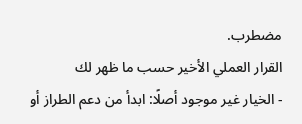مضطرب.
القرار العملي الأخير حسب ما ظهر لك
- الخيار غير موجود أصلًا: ابدأ من دعم الطراز أو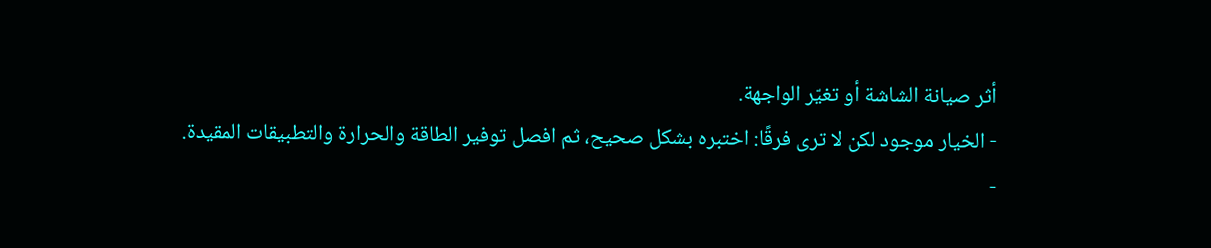أثر صيانة الشاشة أو تغيّر الواجهة.
- الخيار موجود لكن لا ترى فرقًا: اختبره بشكل صحيح، ثم افصل توفير الطاقة والحرارة والتطبيقات المقيدة.
-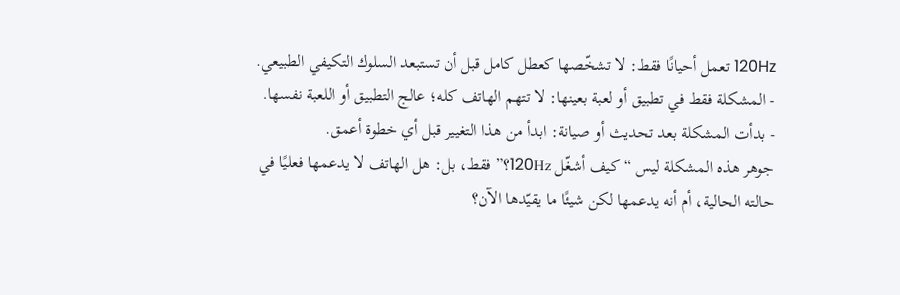120Hz تعمل أحيانًا فقط: لا تشخّصها كعطل كامل قبل أن تستبعد السلوك التكيفي الطبيعي.
- المشكلة فقط في تطبيق أو لعبة بعينها: لا تتهم الهاتف كله؛ عالج التطبيق أو اللعبة نفسها.
- بدأت المشكلة بعد تحديث أو صيانة: ابدأ من هذا التغيير قبل أي خطوة أعمق.
جوهر هذه المشكلة ليس “كيف أشغّل 120Hz؟” فقط، بل: هل الهاتف لا يدعمها فعليًا في حالته الحالية، أم أنه يدعمها لكن شيئًا ما يقيّدها الآن؟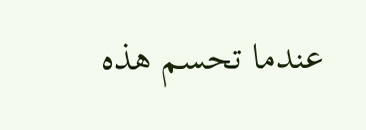عندما تحسم هذه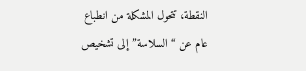النقطة، تتحول المشكلة من انطباع عام عن “السلاسة” إلى تشخيص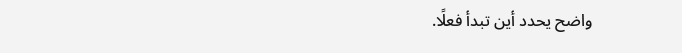واضح يحدد أين تبدأ فعلًا.